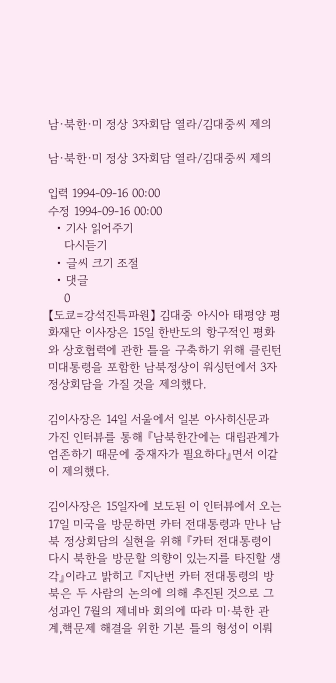남·북한·미 정상 3자회담 열라/김대중씨 제의

남·북한·미 정상 3자회담 열라/김대중씨 제의

입력 1994-09-16 00:00
수정 1994-09-16 00:00
  • 기사 읽어주기
    다시듣기
  • 글씨 크기 조절
  • 댓글
    0
【도쿄=강석진특파원】 김대중 아시아 태평양 평화재단 이사장은 15일 한반도의 항구적인 평화와 상호협력에 관한 틀을 구축하기 위해 클린턴 미대통령을 포함한 남북정상이 워싱턴에서 3자정상회담을 가질 것을 제의했다.

김이사장은 14일 서울에서 일본 아사히신문과 가진 인터뷰를 통해 『남북한간에는 대립관계가 엄존하기 때문에 중재자가 필요하다』면서 이같이 제의했다.

김이사장은 15일자에 보도된 이 인터뷰에서 오는 17일 미국을 방문하면 카터 전대통령과 만나 남북 정상회담의 실현을 위해 『카터 전대통령이 다시 북한을 방문할 의향이 있는지를 타진할 생각』이라고 밝히고 『지난번 카터 전대통령의 방북은 두 사람의 논의에 의해 추진된 것으로 그 성과인 7월의 제네바 회의에 따라 미·북한 관계,핵문제 해결을 위한 기본 틀의 형성이 이뤄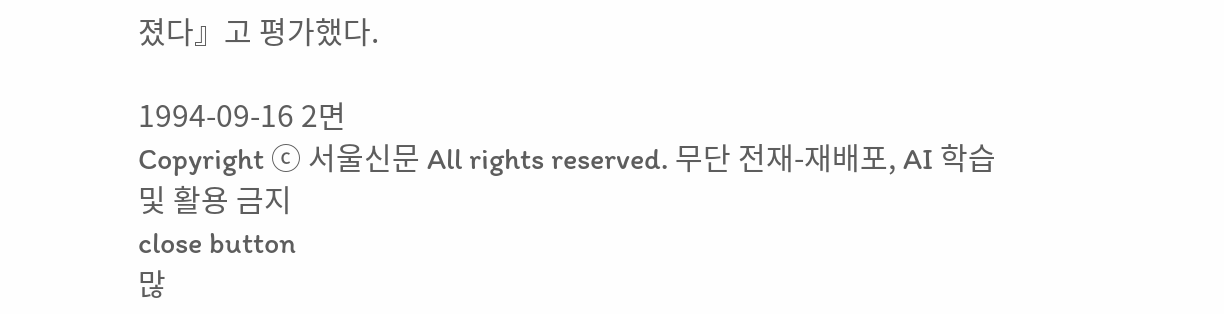졌다』고 평가했다.

1994-09-16 2면
Copyright ⓒ 서울신문 All rights reserved. 무단 전재-재배포, AI 학습 및 활용 금지
close button
많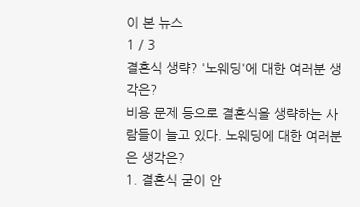이 본 뉴스
1 / 3
결혼식 생략? '노웨딩'에 대한 여러분 생각은?
비용 문제 등으로 결혼식을 생략하는 사람들이 늘고 있다. 노웨딩에 대한 여러분은 생각은?
1. 결혼식 굳이 안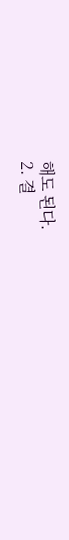해도 된다.
2. 결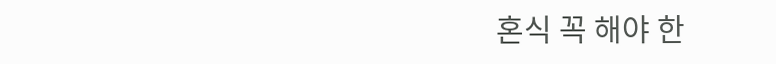혼식 꼭 해야 한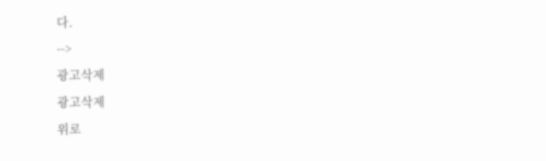다.
-->
광고삭제
광고삭제
위로